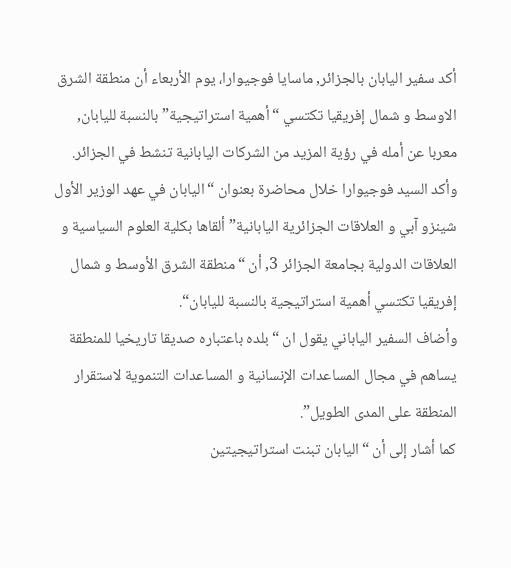أكد سفير اليابان بالجزائر, ماسايا فوجيوارا، يوم الأربعاء أن منطقة الشرق الاوسط و شمال إفريقيا تكتسي “أهمية استراتيجية” بالنسبة لليابان, معربا عن أمله في رؤية المزيد من الشركات اليابانية تنشط في الجزائر.
وأكد السيد فوجيوارا خلال محاضرة بعنوان “اليابان في عهد الوزير الأول شينزو آبي و العلاقات الجزائرية اليابانية” ألقاها بكلية العلوم السياسية و العلاقات الدولية بجامعة الجزائر 3, أن “منطقة الشرق الأوسط و شمال إفريقيا تكتسي أهمية استراتيجية بالنسبة لليابان“.
وأضاف السفير الياباني يقول ان “بلده باعتباره صديقا تاريخيا للمنطقة يساهم في مجال المساعدات الإنسانية و المساعدات التنموية لاستقرار المنطقة على المدى الطويل”.
كما أشار إلى أن “اليابان تبنت استراتيجيتين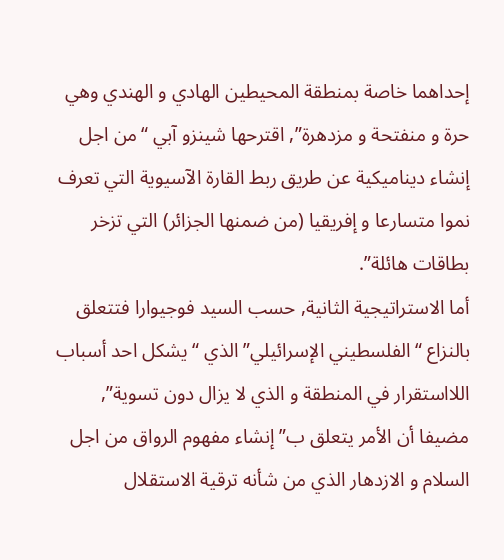إحداهما خاصة بمنطقة المحيطين الهادي و الهندي وهي حرة و منفتحة و مزدهرة”, اقترحها شينزو آبي “من اجل إنشاء ديناميكية عن طريق ربط القارة الآسيوية التي تعرف نموا متسارعا و إفريقيا (من ضمنها الجزائر) التي تزخر بطاقات هائلة”.
أما الاستراتيجية الثانية, حسب السيد فوجيوارا فتتعلق بالنزاع “الفلسطيني الإسرائيلي” الذي “يشكل احد أسباب اللااستقرار في المنطقة و الذي لا يزال دون تسوية”, مضيفا أن الأمر يتعلق ب”إنشاء مفهوم الرواق من اجل السلام و الازدهار الذي من شأنه ترقية الاستقلال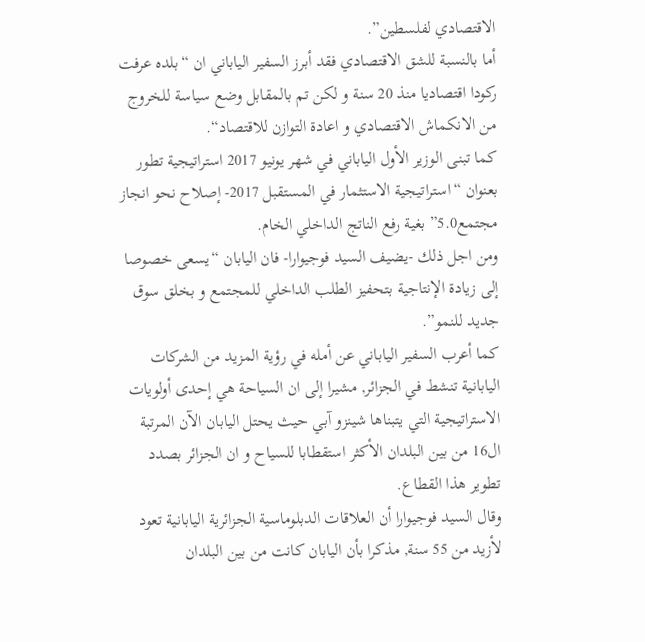الاقتصادي لفلسطين”.
أما بالنسبة للشق الاقتصادي فقد أبرز السفير الياباني ان “بلده عرفت ركودا اقتصاديا منذ 20 سنة و لكن تم بالمقابل وضع سياسة للخروج من الانكماش الاقتصادي و اعادة التوازن للاقتصاد“.
كما تبنى الوزير الأول الياباني في شهر يونيو 2017 استراتيجية تطور بعنوان “استراتيجية الاستثمار في المستقبل 2017- إصلاح نحو انجاز مجتمع5.0” بغية رفع الناتج الداخلي الخام.
ومن اجل ذلك -يضيف السيد فوجيوارا- فان اليابان “يسعى خصوصا إلى زيادة الإنتاجية بتحفيز الطلب الداخلي للمجتمع و بخلق سوق جديد للنمو”.
كما أعرب السفير الياباني عن أمله في رؤية المزيد من الشركات اليابانية تنشط في الجزائر, مشيرا إلى ان السياحة هي إحدى أولويات الاستراتيجية التي يتبناها شينزو آبي حيث يحتل اليابان الآن المرتبة ال16 من بين البلدان الأكثر استقطابا للسياح و ان الجزائر بصدد تطوير هذا القطاع.
وقال السيد فوجيوارا أن العلاقات الدبلوماسية الجزائرية اليابانية تعود لأزيد من 55 سنة, مذكرا بأن اليابان كانت من بين البلدان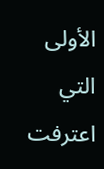الأولى التي اعترفت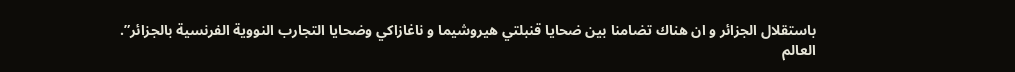باستقلال الجزائر و ان هناك تضامنا بين ضحايا قنبلتي هيروشيما و ناغازاكي وضحايا التجارب النووية الفرنسية بالجزائر”.
العالم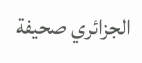الجزائري صحيفة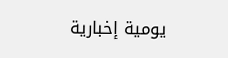يومية إخبارية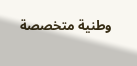وطنية متخصصة